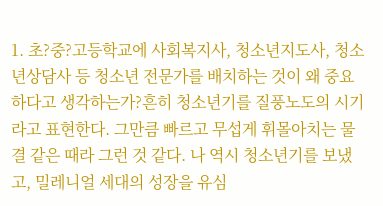1. 초?중?고등학교에 사회복지사, 청소년지도사, 청소년상담사 등 청소년 전문가를 배치하는 것이 왜 중요하다고 생각하는가?흔히 청소년기를 질풍노도의 시기라고 표현한다. 그만큼 빠르고 무섭게 휘몰아치는 물결 같은 때라 그런 것 같다. 나 역시 청소년기를 보냈고, 밀레니얼 세대의 성장을 유심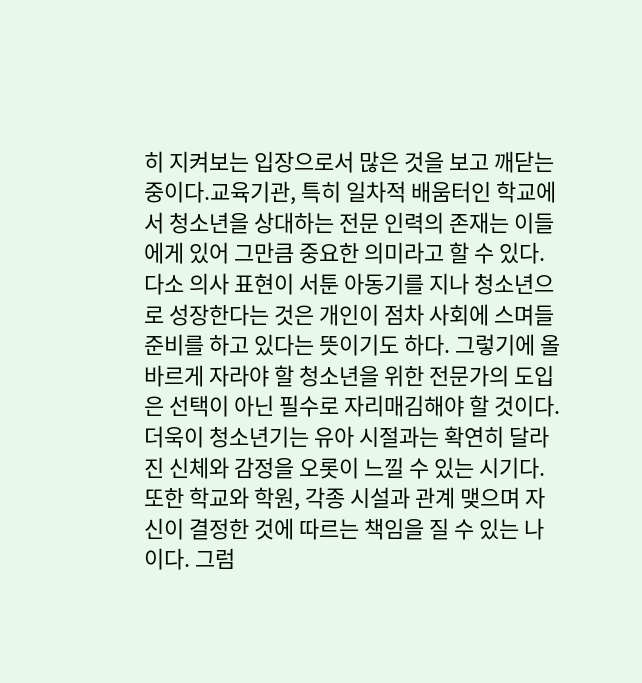히 지켜보는 입장으로서 많은 것을 보고 깨닫는 중이다.교육기관, 특히 일차적 배움터인 학교에서 청소년을 상대하는 전문 인력의 존재는 이들에게 있어 그만큼 중요한 의미라고 할 수 있다. 다소 의사 표현이 서툰 아동기를 지나 청소년으로 성장한다는 것은 개인이 점차 사회에 스며들 준비를 하고 있다는 뜻이기도 하다. 그렇기에 올바르게 자라야 할 청소년을 위한 전문가의 도입은 선택이 아닌 필수로 자리매김해야 할 것이다.더욱이 청소년기는 유아 시절과는 확연히 달라진 신체와 감정을 오롯이 느낄 수 있는 시기다. 또한 학교와 학원, 각종 시설과 관계 맺으며 자신이 결정한 것에 따르는 책임을 질 수 있는 나이다. 그럼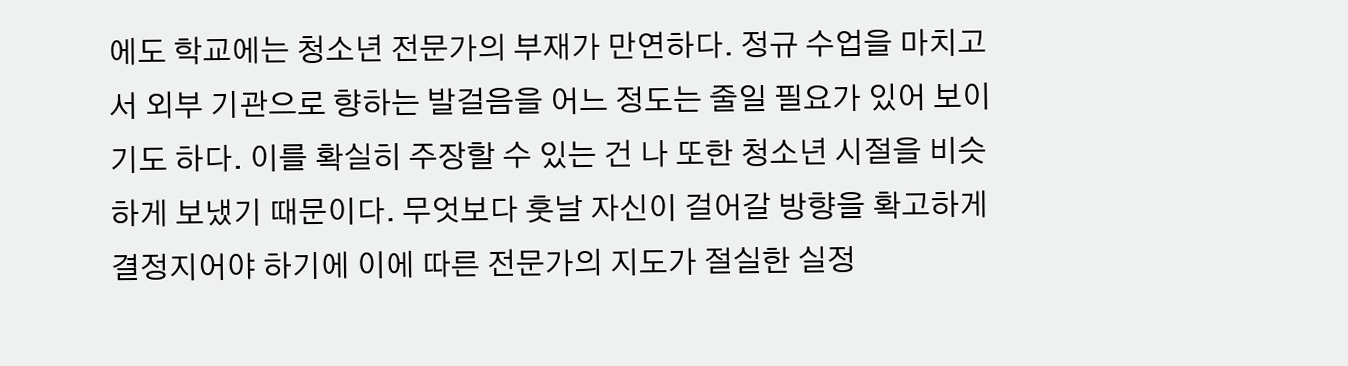에도 학교에는 청소년 전문가의 부재가 만연하다. 정규 수업을 마치고서 외부 기관으로 향하는 발걸음을 어느 정도는 줄일 필요가 있어 보이기도 하다. 이를 확실히 주장할 수 있는 건 나 또한 청소년 시절을 비슷하게 보냈기 때문이다. 무엇보다 훗날 자신이 걸어갈 방향을 확고하게 결정지어야 하기에 이에 따른 전문가의 지도가 절실한 실정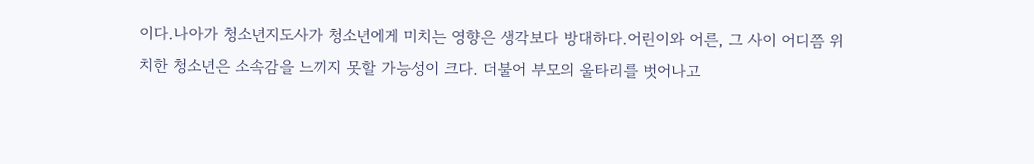이다.나아가 청소년지도사가 청소년에게 미치는 영향은 생각보다 방대하다.어린이와 어른, 그 사이 어디쯤 위치한 청소년은 소속감을 느끼지 못할 가능성이 크다. 더불어 부모의 울타리를 벗어나고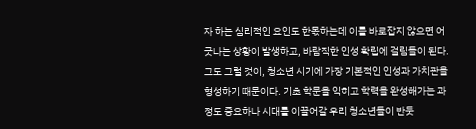자 하는 심리적인 요인도 한몫하는데 이를 바로잡지 않으면 어긋나는 상황이 발생하고, 바람직한 인성 확립에 걸림돌이 된다.그도 그럴 것이, 청소년 시기에 가장 기본적인 인성과 가치관을 형성하기 때문이다. 기초 학문을 익히고 학력을 완성해가는 과정도 중요하나 시대를 이끌어갈 우리 청소년들이 반듯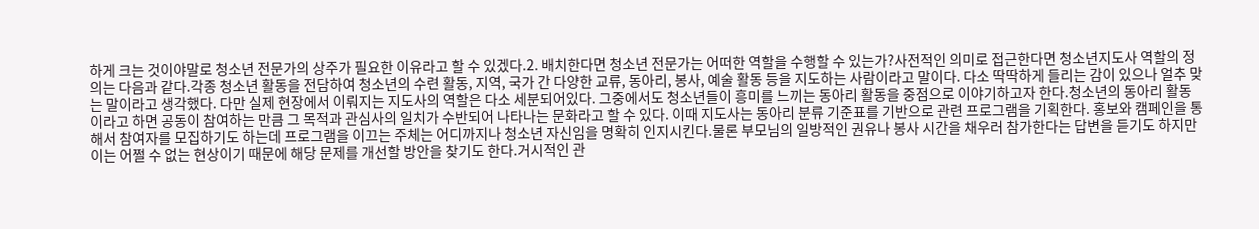하게 크는 것이야말로 청소년 전문가의 상주가 필요한 이유라고 할 수 있겠다.2. 배치한다면 청소년 전문가는 어떠한 역할을 수행할 수 있는가?사전적인 의미로 접근한다면 청소년지도사 역할의 정의는 다음과 같다.각종 청소년 활동을 전담하여 청소년의 수련 활동, 지역, 국가 간 다양한 교류, 동아리, 봉사, 예술 활동 등을 지도하는 사람이라고 말이다. 다소 딱딱하게 들리는 감이 있으나 얼추 맞는 말이라고 생각했다. 다만 실제 현장에서 이뤄지는 지도사의 역할은 다소 세분되어있다. 그중에서도 청소년들이 흥미를 느끼는 동아리 활동을 중점으로 이야기하고자 한다.청소년의 동아리 활동이라고 하면 공동이 참여하는 만큼 그 목적과 관심사의 일치가 수반되어 나타나는 문화라고 할 수 있다. 이때 지도사는 동아리 분류 기준표를 기반으로 관련 프로그램을 기획한다. 홍보와 캠페인을 통해서 참여자를 모집하기도 하는데 프로그램을 이끄는 주체는 어디까지나 청소년 자신임을 명확히 인지시킨다.물론 부모님의 일방적인 권유나 봉사 시간을 채우러 참가한다는 답변을 듣기도 하지만 이는 어쩔 수 없는 현상이기 때문에 해당 문제를 개선할 방안을 찾기도 한다.거시적인 관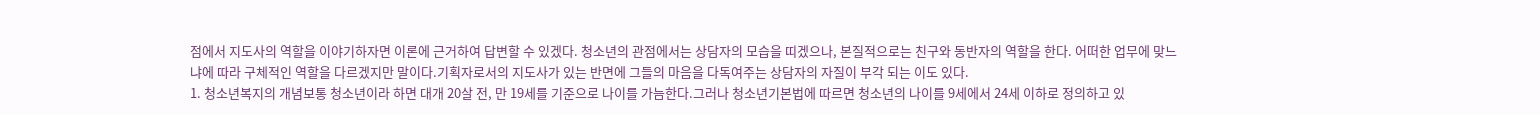점에서 지도사의 역할을 이야기하자면 이론에 근거하여 답변할 수 있겠다. 청소년의 관점에서는 상담자의 모습을 띠겠으나, 본질적으로는 친구와 동반자의 역할을 한다. 어떠한 업무에 맞느냐에 따라 구체적인 역할을 다르겠지만 말이다.기획자로서의 지도사가 있는 반면에 그들의 마음을 다독여주는 상담자의 자질이 부각 되는 이도 있다.
1. 청소년복지의 개념보통 청소년이라 하면 대개 20살 전, 만 19세를 기준으로 나이를 가늠한다.그러나 청소년기본법에 따르면 청소년의 나이를 9세에서 24세 이하로 정의하고 있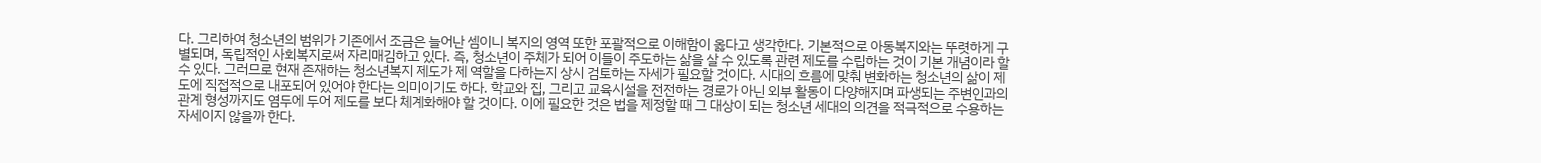다. 그리하여 청소년의 범위가 기존에서 조금은 늘어난 셈이니 복지의 영역 또한 포괄적으로 이해함이 옳다고 생각한다. 기본적으로 아동복지와는 뚜렷하게 구별되며, 독립적인 사회복지로써 자리매김하고 있다. 즉, 청소년이 주체가 되어 이들이 주도하는 삶을 살 수 있도록 관련 제도를 수립하는 것이 기본 개념이라 할 수 있다. 그러므로 현재 존재하는 청소년복지 제도가 제 역할을 다하는지 상시 검토하는 자세가 필요할 것이다. 시대의 흐름에 맞춰 변화하는 청소년의 삶이 제도에 직접적으로 내포되어 있어야 한다는 의미이기도 하다. 학교와 집, 그리고 교육시설을 전전하는 경로가 아닌 외부 활동이 다양해지며 파생되는 주변인과의 관계 형성까지도 염두에 두어 제도를 보다 체계화해야 할 것이다. 이에 필요한 것은 법을 제정할 때 그 대상이 되는 청소년 세대의 의견을 적극적으로 수용하는 자세이지 않을까 한다.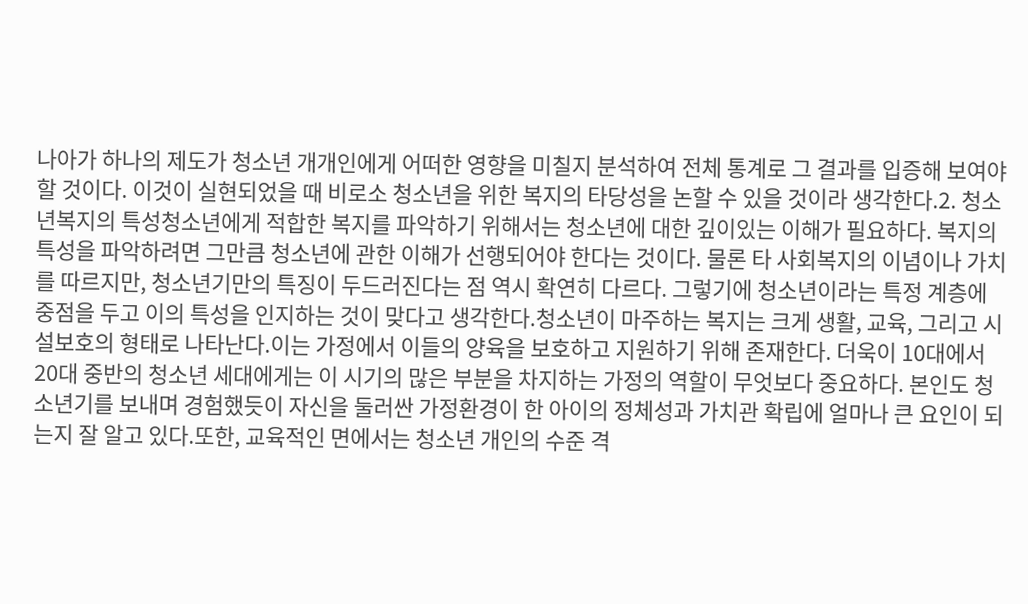나아가 하나의 제도가 청소년 개개인에게 어떠한 영향을 미칠지 분석하여 전체 통계로 그 결과를 입증해 보여야 할 것이다. 이것이 실현되었을 때 비로소 청소년을 위한 복지의 타당성을 논할 수 있을 것이라 생각한다.2. 청소년복지의 특성청소년에게 적합한 복지를 파악하기 위해서는 청소년에 대한 깊이있는 이해가 필요하다. 복지의 특성을 파악하려면 그만큼 청소년에 관한 이해가 선행되어야 한다는 것이다. 물론 타 사회복지의 이념이나 가치를 따르지만, 청소년기만의 특징이 두드러진다는 점 역시 확연히 다르다. 그렇기에 청소년이라는 특정 계층에 중점을 두고 이의 특성을 인지하는 것이 맞다고 생각한다.청소년이 마주하는 복지는 크게 생활, 교육, 그리고 시설보호의 형태로 나타난다.이는 가정에서 이들의 양육을 보호하고 지원하기 위해 존재한다. 더욱이 10대에서 20대 중반의 청소년 세대에게는 이 시기의 많은 부분을 차지하는 가정의 역할이 무엇보다 중요하다. 본인도 청소년기를 보내며 경험했듯이 자신을 둘러싼 가정환경이 한 아이의 정체성과 가치관 확립에 얼마나 큰 요인이 되는지 잘 알고 있다.또한, 교육적인 면에서는 청소년 개인의 수준 격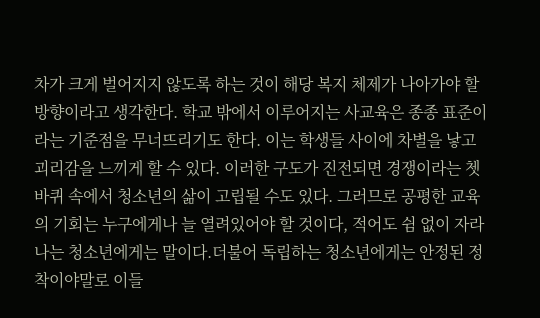차가 크게 벌어지지 않도록 하는 것이 해당 복지 체제가 나아가야 할 방향이라고 생각한다. 학교 밖에서 이루어지는 사교육은 종종 표준이라는 기준점을 무너뜨리기도 한다. 이는 학생들 사이에 차별을 낳고 괴리감을 느끼게 할 수 있다. 이러한 구도가 진전되면 경쟁이라는 쳇바퀴 속에서 청소년의 삶이 고립될 수도 있다. 그러므로 공평한 교육의 기회는 누구에게나 늘 열려있어야 할 것이다, 적어도 쉼 없이 자라나는 청소년에게는 말이다.더불어 독립하는 청소년에게는 안정된 정착이야말로 이들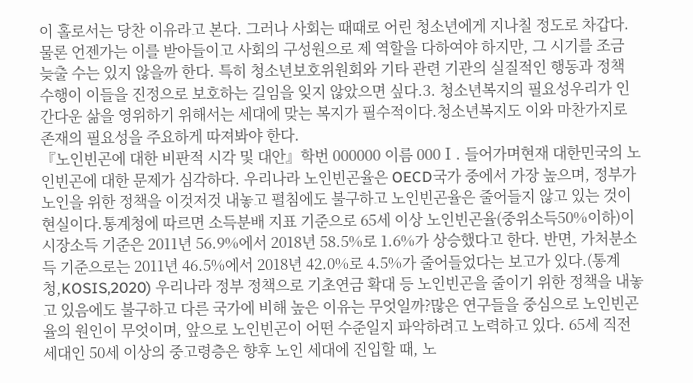이 홀로서는 당찬 이유라고 본다. 그러나 사회는 때때로 어린 청소년에게 지나칠 정도로 차갑다. 물론 언젠가는 이를 받아들이고 사회의 구성원으로 제 역할을 다하여야 하지만, 그 시기를 조금 늦출 수는 있지 않을까 한다. 특히 청소년보호위원회와 기타 관련 기관의 실질적인 행동과 정책 수행이 이들을 진정으로 보호하는 길임을 잊지 않았으면 싶다.3. 청소년복지의 필요성우리가 인간다운 삶을 영위하기 위해서는 세대에 맞는 복지가 필수적이다.청소년복지도 이와 마찬가지로 존재의 필요성을 주요하게 따져봐야 한다.
『노인빈곤에 대한 비판적 시각 및 대안』학번 000000 이름 000Ⅰ. 들어가며현재 대한민국의 노인빈곤에 대한 문제가 심각하다. 우리나라 노인빈곤율은 OECD국가 중에서 가장 높으며, 정부가 노인을 위한 정책을 이것저것 내놓고 펼침에도 불구하고 노인빈곤율은 줄어들지 않고 있는 것이 현실이다.통계청에 따르면 소득분배 지표 기준으로 65세 이상 노인빈곤율(중위소득50%이하)이 시장소득 기준은 2011년 56.9%에서 2018년 58.5%로 1.6%가 상승했다고 한다. 반면, 가처분소득 기준으로는 2011년 46.5%에서 2018년 42.0%로 4.5%가 줄어들었다는 보고가 있다.(통계청,KOSIS,2020) 우리나라 정부 정책으로 기초연금 확대 등 노인빈곤을 줄이기 위한 정책을 내놓고 있음에도 불구하고 다른 국가에 비해 높은 이유는 무엇일까?많은 연구들을 중심으로 노인빈곤율의 원인이 무엇이며, 앞으로 노인빈곤이 어떤 수준일지 파악하려고 노력하고 있다. 65세 직전 세대인 50세 이상의 중고령층은 향후 노인 세대에 진입할 때, 노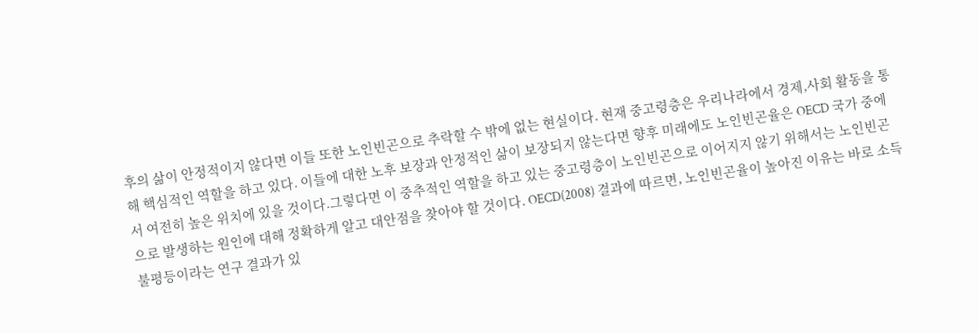후의 삶이 안정적이지 않다면 이들 또한 노인빈곤으로 추락할 수 밖에 없는 현실이다. 현재 중고령층은 우리나라에서 경제,사회 활동을 통해 핵심적인 역할을 하고 있다. 이들에 대한 노후 보장과 안정적인 삶이 보장되지 않는다면 향후 미래에도 노인빈곤율은 OECD 국가 중에서 여전히 높은 위치에 있을 것이다.그렇다면 이 중추적인 역할을 하고 있는 중고령층이 노인빈곤으로 이어지지 않기 위해서는 노인빈곤으로 발생하는 원인에 대해 정확하게 알고 대안점을 찾아야 할 것이다. OECD(2008) 결과에 따르면, 노인빈곤율이 높아진 이유는 바로 소득불평등이라는 연구 결과가 있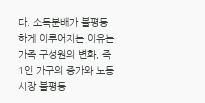다. 소득분배가 불평등하게 이루어지는 이유는 가족 구성원의 변화, 즉 1인 가구의 증가와 노동시장 불평등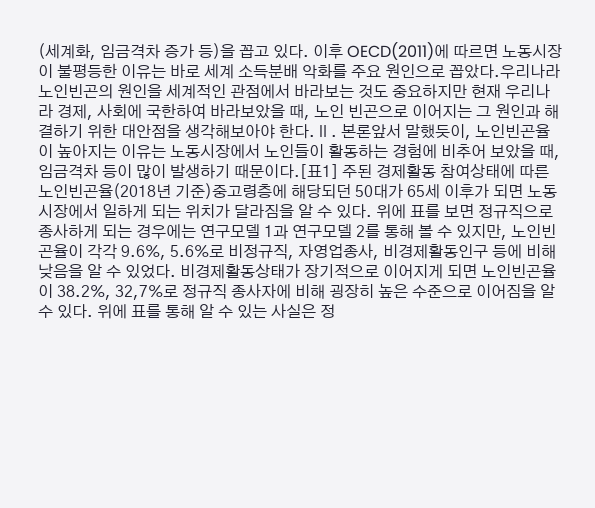(세계화, 임금격차 증가 등)을 꼽고 있다. 이후 OECD(2011)에 따르면 노동시장이 불평등한 이유는 바로 세계 소득분배 악화를 주요 원인으로 꼽았다.우리나라 노인빈곤의 원인을 세계적인 관점에서 바라보는 것도 중요하지만 현재 우리나라 경제, 사회에 국한하여 바라보았을 때, 노인 빈곤으로 이어지는 그 원인과 해결하기 위한 대안점을 생각해보아야 한다.Ⅱ. 본론앞서 말했듯이, 노인빈곤율이 높아지는 이유는 노동시장에서 노인들이 활동하는 경험에 비추어 보았을 때, 임금격차 등이 많이 발생하기 때문이다.[표1] 주된 경제활동 참여상태에 따른 노인빈곤율(2018년 기준)중고령층에 해당되던 50대가 65세 이후가 되면 노동시장에서 일하게 되는 위치가 달라짐을 알 수 있다. 위에 표를 보면 정규직으로 종사하게 되는 경우에는 연구모델 1과 연구모델 2를 통해 볼 수 있지만, 노인빈곤율이 각각 9.6%, 5.6%로 비정규직, 자영업종사, 비경제활동인구 등에 비해 낮음을 알 수 있었다. 비경제활동상태가 장기적으로 이어지게 되면 노인빈곤율이 38.2%, 32,7%로 정규직 종사자에 비해 굉장히 높은 수준으로 이어짐을 알 수 있다. 위에 표를 통해 알 수 있는 사실은 정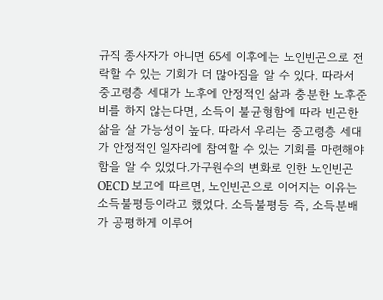규직 종사자가 아니면 65세 이후에는 노인빈곤으로 전락할 수 있는 기회가 더 많아짐을 알 수 있다. 따라서 중고령층 세대가 노후에 안정적인 삶과 충분한 노후준비를 하지 않는다면, 소득이 불균형함에 따라 빈곤한 삶을 살 가능성이 높다. 따라서 우리는 중고령층 세대가 안정적인 일자리에 참여할 수 있는 기회를 마련해야 함을 알 수 있었다.가구원수의 변화로 인한 노인빈곤OECD 보고에 따르면, 노인빈곤으로 이어지는 이유는 소득불평등이라고 했었다. 소득불평등 즉, 소득분배가 공평하게 이루어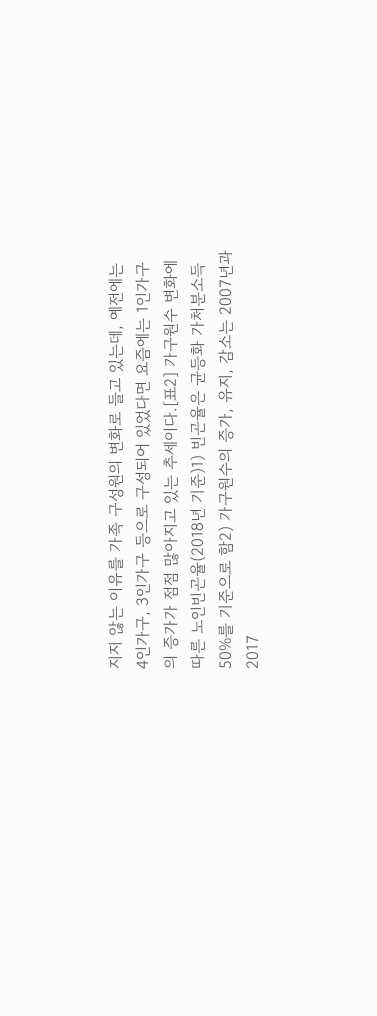지지 않는 이유를 가족 구성원의 변화로 들고 있는데, 예전에는 4인가구, 3인가구 등으로 구성되어 있었다면 요즘에는 1인가구의 증가가 점점 많아지고 있는 추세이다.[표2] 가구원수 변화에 따른 노인빈곤율(2018년 기준)1) 빈곤율은 균등화 가처분소득 50%를 기준으로 함2) 가구원수의 증가, 유지, 감소는 2007년과 2017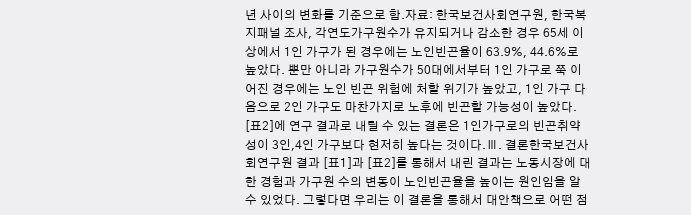년 사이의 변화를 기준으로 함.자료: 한국보건사회연구원, 한국복지패널 조사, 각연도가구원수가 유지되거나 감소한 경우 65세 이상에서 1인 가구가 된 경우에는 노인빈곤율이 63.9%, 44.6%로 높았다. 뿐만 아니라 가구원수가 50대에서부터 1인 가구로 쭉 이어진 경우에는 노인 빈곤 위험에 처할 위기가 높았고, 1인 가구 다음으로 2인 가구도 마찬가지로 노후에 빈곤할 가능성이 높았다. [표2]에 연구 결과로 내릴 수 있는 결론은 1인가구로의 빈곤취약성이 3인,4인 가구보다 현저히 높다는 것이다.Ⅲ. 결론한국보건사회연구원 결과 [표1]과 [표2]를 통해서 내린 결과는 노동시장에 대한 경험과 가구원 수의 변동이 노인빈곤율을 높이는 원인임을 알 수 있었다. 그렇다면 우리는 이 결론을 통해서 대안책으로 어떤 점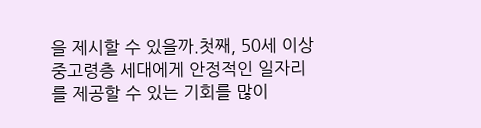을 제시할 수 있을까.첫째, 50세 이상 중고령층 세대에게 안정적인 일자리를 제공할 수 있는 기회를 많이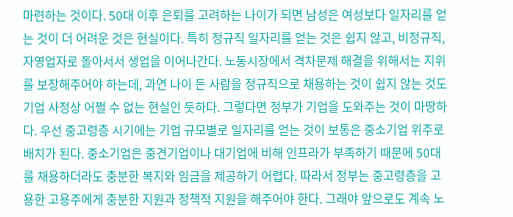마련하는 것이다. 50대 이후 은퇴를 고려하는 나이가 되면 남성은 여성보다 일자리를 얻는 것이 더 어려운 것은 현실이다. 특히 정규직 일자리를 얻는 것은 쉽지 않고, 비정규직, 자영업자로 돌아서서 생업을 이어나간다. 노동시장에서 격차문제 해결을 위해서는 지위를 보장해주어야 하는데, 과연 나이 든 사람을 정규직으로 채용하는 것이 쉽지 않는 것도 기업 사정상 어쩔 수 없는 현실인 듯하다. 그렇다면 정부가 기업을 도와주는 것이 마땅하다. 우선 중고령층 시기에는 기업 규모별로 일자리를 얻는 것이 보통은 중소기업 위주로 배치가 된다. 중소기업은 중견기업이나 대기업에 비해 인프라가 부족하기 때문에 50대를 채용하더라도 충분한 복지와 임금을 제공하기 어렵다. 따라서 정부는 중고령층을 고용한 고용주에게 충분한 지원과 정책적 지원을 해주어야 한다. 그래야 앞으로도 계속 노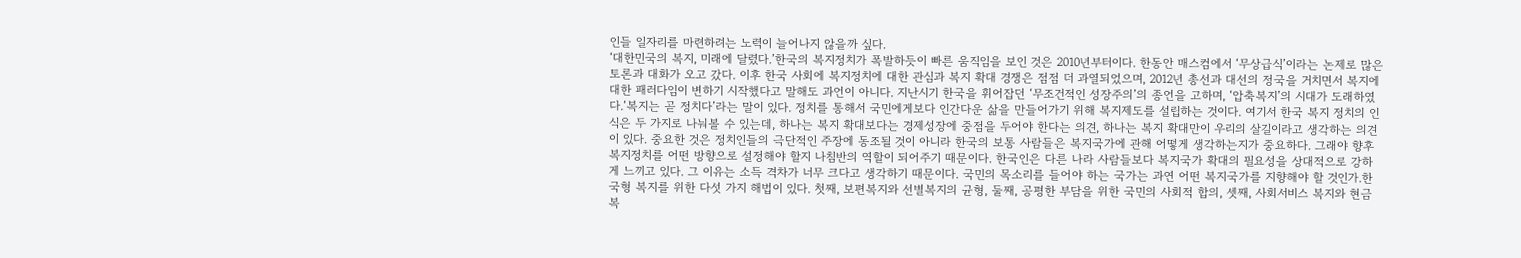인들 일자리를 마련하려는 노력이 늘어나지 않을까 싶다.
‘대한민국의 복지, 미래에 달렸다.’한국의 복지정치가 폭발하듯이 빠른 움직임을 보인 것은 2010년부터이다. 한동안 매스컴에서 ‘무상급식’이라는 논제로 많은 토론과 대화가 오고 갔다. 이후 한국 사회에 복지정치에 대한 관심과 복지 확대 경쟁은 점점 더 과열되었으며, 2012년 총선과 대선의 정국을 거치면서 복지에 대한 패러다임이 변하기 시작했다고 말해도 과언이 아니다. 지난시기 한국을 휘어잡던 ‘무조건적인 성장주의’의 종언을 고하며, ‘압축복지’의 시대가 도래하였다.‘복지는 곧 정치다’라는 말이 있다. 정치를 통해서 국민에게보다 인간다운 삶을 만들어가기 위해 복지제도를 설립하는 것이다. 여기서 한국 복지 정치의 인식은 두 가지로 나눠볼 수 있는데, 하나는 복지 확대보다는 경제성장에 중점을 두어야 한다는 의견, 하나는 복지 확대만이 우리의 살길이라고 생각하는 의견이 있다. 중요한 것은 정치인들의 극단적인 주장에 동조될 것이 아니라 한국의 보통 사람들은 복지국가에 관해 어떻게 생각하는지가 중요하다. 그래야 향후 복지정치를 어떤 방향으로 설정해야 할지 나침반의 역할이 되어주기 때문이다. 한국인은 다른 나라 사람들보다 복지국가 확대의 필요성을 상대적으로 강하게 느끼고 있다. 그 이유는 소득 격차가 너무 크다고 생각하기 때문이다. 국민의 목소리를 들어야 하는 국가는 과연 어떤 복지국가를 지향해야 할 것인가.한국형 복지를 위한 다섯 가지 해법이 있다. 첫째, 보편복지와 선별복지의 균형, 둘째, 공평한 부담을 위한 국민의 사회적 합의, 셋째, 사회서비스 복지와 현금복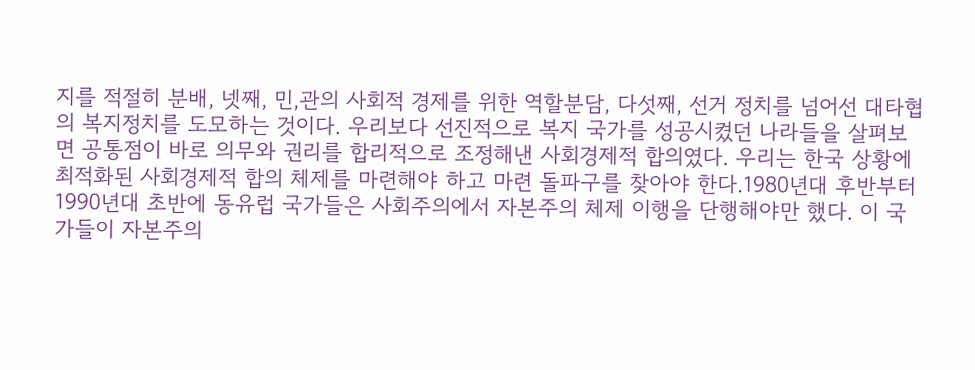지를 적절히 분배, 넷째, 민,관의 사회적 경제를 위한 역할분담, 다섯째, 선거 정치를 넘어선 대타협의 복지정치를 도모하는 것이다. 우리보다 선진적으로 복지 국가를 성공시켰던 나라들을 살펴보면 공통점이 바로 의무와 권리를 합리적으로 조정해낸 사회경제적 합의였다. 우리는 한국 상황에 최적화된 사회경제적 합의 체제를 마련해야 하고 마련 돌파구를 찾아야 한다.1980년대 후반부터 1990년대 초반에 동유럽 국가들은 사회주의에서 자본주의 체제 이행을 단행해야만 했다. 이 국가들이 자본주의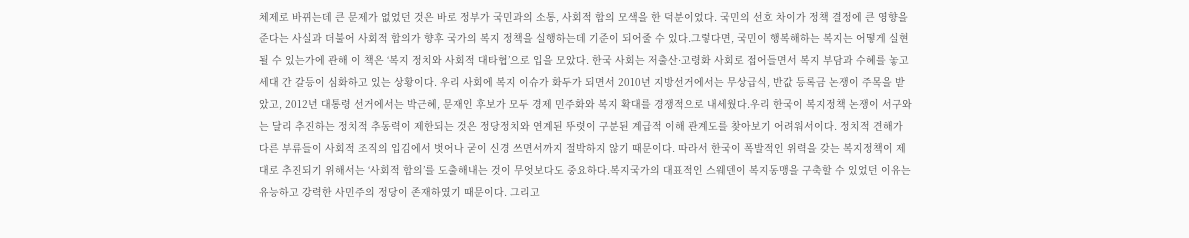체제로 바뀌는데 큰 문제가 없었던 것은 바로 정부가 국민과의 소통, 사회적 합의 모색을 한 덕분이었다. 국민의 선호 차이가 정책 결정에 큰 영향을 준다는 사실과 더불어 사회적 합의가 향후 국가의 복지 정책을 실행하는데 기준이 되어줄 수 있다.그렇다면, 국민이 행복해하는 복지는 어떻게 실현될 수 있는가에 관해 이 책은 ‘복지 정치와 사회적 대타협’으로 입을 모았다. 한국 사회는 저출산·고령화 사회로 접어들면서 복지 부담과 수혜를 놓고 세대 간 갈등이 심화하고 있는 상황이다. 우리 사회에 복지 이슈가 화두가 되면서 2010년 지방선거에서는 무상급식, 반값 등록금 논쟁이 주목을 받았고, 2012년 대통령 선거에서는 박근혜, 문재인 후보가 모두 경제 민주화와 복지 확대를 경쟁적으로 내세웠다.우리 한국이 복지정책 논쟁이 서구와는 달리 추진하는 정치적 추동력이 제한되는 것은 정당정치와 연계된 뚜렷이 구분된 계급적 이해 관계도를 찾아보기 어려워서이다. 정치적 견해가 다른 부류들이 사회적 조직의 입김에서 벗어나 굳이 신경 쓰면서까지 절박하지 않기 때문이다. 따라서 한국이 폭발적인 위력을 갖는 복지정책이 제대로 추진되기 위해서는 ‘사회적 합의’를 도출해내는 것이 무엇보다도 중요하다.복지국가의 대표적인 스웨덴이 복지동맹을 구축할 수 있었던 이유는 유능하고 강력한 사민주의 정당이 존재하였기 때문이다. 그리고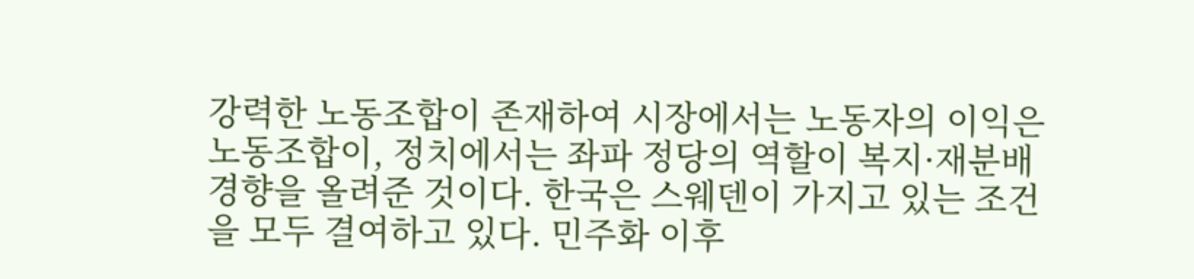강력한 노동조합이 존재하여 시장에서는 노동자의 이익은 노동조합이, 정치에서는 좌파 정당의 역할이 복지·재분배 경향을 올려준 것이다. 한국은 스웨덴이 가지고 있는 조건을 모두 결여하고 있다. 민주화 이후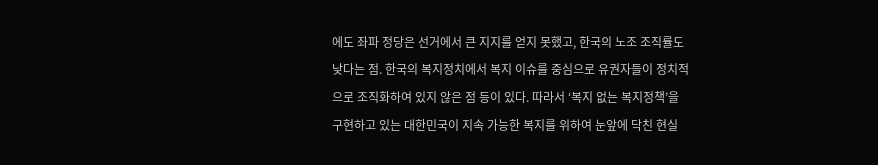에도 좌파 정당은 선거에서 큰 지지를 얻지 못했고, 한국의 노조 조직률도 낮다는 점. 한국의 복지정치에서 복지 이슈를 중심으로 유권자들이 정치적으로 조직화하여 있지 않은 점 등이 있다. 따라서 ‘복지 없는 복지정책’을 구현하고 있는 대한민국이 지속 가능한 복지를 위하여 눈앞에 닥친 현실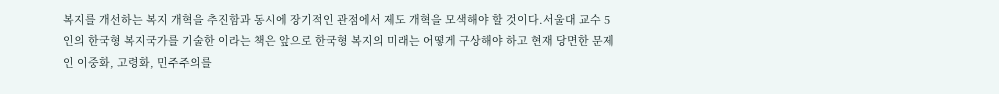복지를 개선하는 복지 개혁을 추진함과 동시에 장기적인 관점에서 제도 개혁을 모색해야 할 것이다.서울대 교수 5인의 한국형 복지국가를 기술한 이라는 책은 앞으로 한국형 복지의 미래는 어떻게 구상해야 하고 현재 당면한 문제인 이중화, 고령화, 민주주의를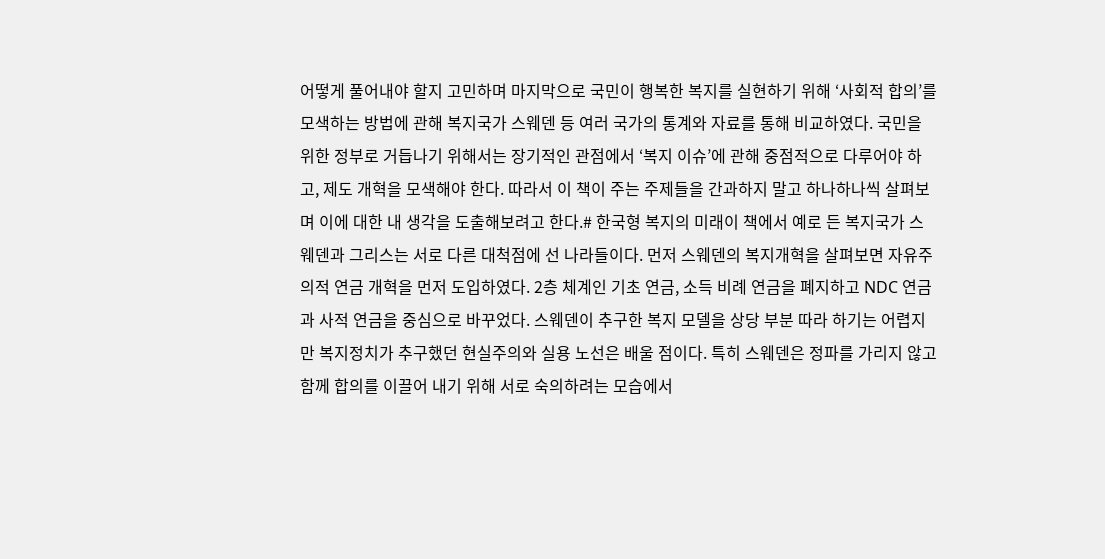어떻게 풀어내야 할지 고민하며 마지막으로 국민이 행복한 복지를 실현하기 위해 ‘사회적 합의’를 모색하는 방법에 관해 복지국가 스웨덴 등 여러 국가의 통계와 자료를 통해 비교하였다. 국민을 위한 정부로 거듭나기 위해서는 장기적인 관점에서 ‘복지 이슈’에 관해 중점적으로 다루어야 하고, 제도 개혁을 모색해야 한다. 따라서 이 책이 주는 주제들을 간과하지 말고 하나하나씩 살펴보며 이에 대한 내 생각을 도출해보려고 한다.# 한국형 복지의 미래이 책에서 예로 든 복지국가 스웨덴과 그리스는 서로 다른 대척점에 선 나라들이다. 먼저 스웨덴의 복지개혁을 살펴보면 자유주의적 연금 개혁을 먼저 도입하였다. 2층 체계인 기초 연금, 소득 비례 연금을 폐지하고 NDC 연금과 사적 연금을 중심으로 바꾸었다. 스웨덴이 추구한 복지 모델을 상당 부분 따라 하기는 어렵지만 복지정치가 추구했던 현실주의와 실용 노선은 배울 점이다. 특히 스웨덴은 정파를 가리지 않고 함께 합의를 이끌어 내기 위해 서로 숙의하려는 모습에서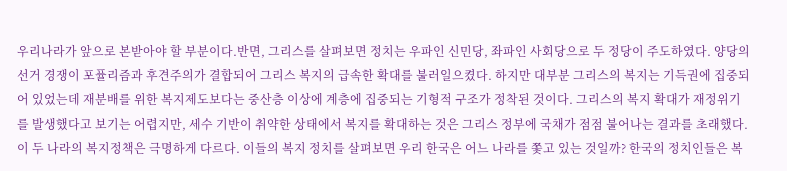우리나라가 앞으로 본받아야 할 부분이다.반면, 그리스를 살펴보면 정치는 우파인 신민당, 좌파인 사회당으로 두 정당이 주도하였다. 양당의 선거 경쟁이 포퓰리즘과 후견주의가 결합되어 그리스 복지의 급속한 확대를 불러일으켰다. 하지만 대부분 그리스의 복지는 기득권에 집중되어 있었는데 재분배를 위한 복지제도보다는 중산층 이상에 계층에 집중되는 기형적 구조가 정착된 것이다. 그리스의 복지 확대가 재정위기를 발생했다고 보기는 어렵지만, 세수 기반이 취약한 상태에서 복지를 확대하는 것은 그리스 정부에 국채가 점점 불어나는 결과를 초래했다.이 두 나라의 복지정책은 극명하게 다르다. 이들의 복지 정치를 살펴보면 우리 한국은 어느 나라를 쫓고 있는 것일까? 한국의 정치인들은 복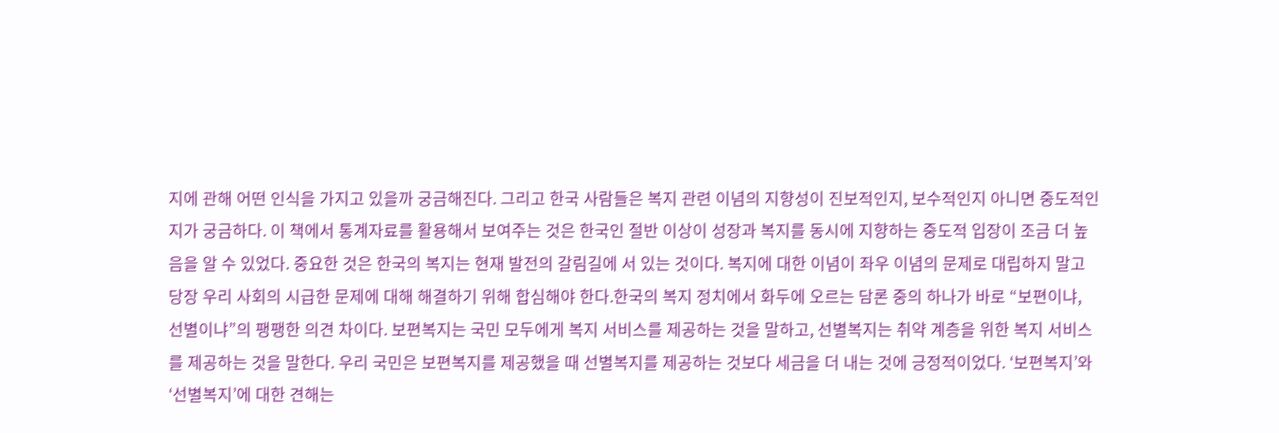지에 관해 어떤 인식을 가지고 있을까 궁금해진다. 그리고 한국 사람들은 복지 관련 이념의 지향성이 진보적인지, 보수적인지 아니면 중도적인지가 궁금하다. 이 책에서 통계자료를 활용해서 보여주는 것은 한국인 절반 이상이 성장과 복지를 동시에 지향하는 중도적 입장이 조금 더 높음을 알 수 있었다. 중요한 것은 한국의 복지는 현재 발전의 갈림길에 서 있는 것이다. 복지에 대한 이념이 좌우 이념의 문제로 대립하지 말고 당장 우리 사회의 시급한 문제에 대해 해결하기 위해 합심해야 한다.한국의 복지 정치에서 화두에 오르는 담론 중의 하나가 바로 “보편이냐, 선별이냐”의 팽팽한 의견 차이다. 보편복지는 국민 모두에게 복지 서비스를 제공하는 것을 말하고, 선별복지는 취약 계층을 위한 복지 서비스를 제공하는 것을 말한다. 우리 국민은 보편복지를 제공했을 때 선별복지를 제공하는 것보다 세금을 더 내는 것에 긍정적이었다. ‘보편복지’와 ‘선별복지’에 대한 견해는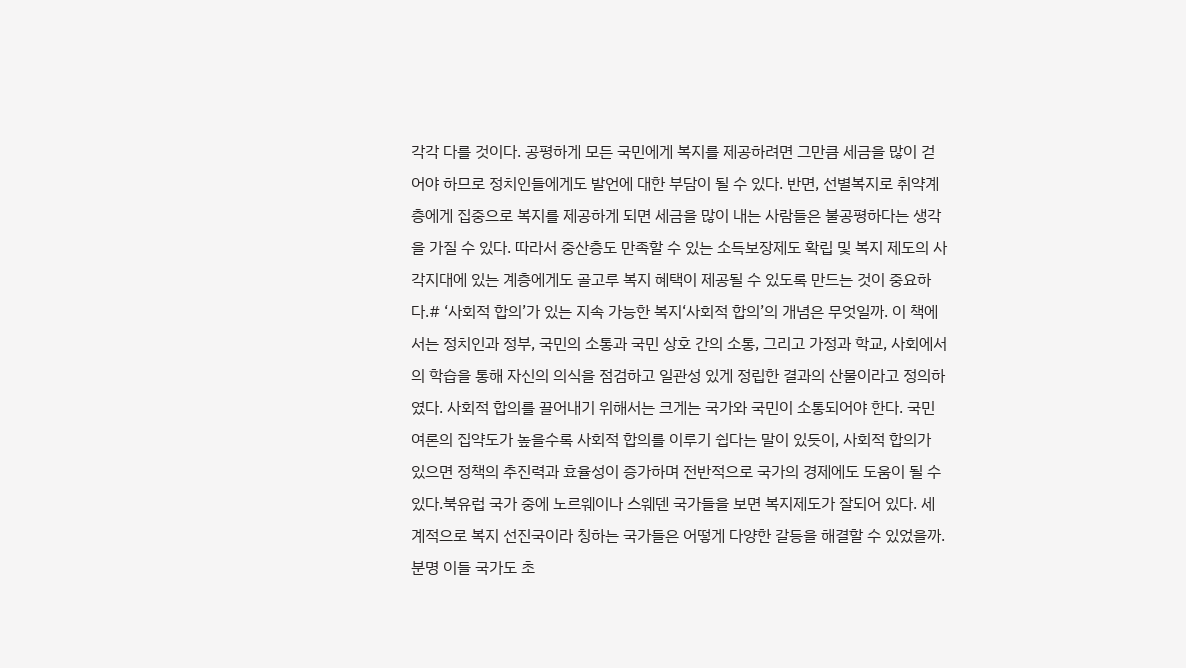각각 다를 것이다. 공평하게 모든 국민에게 복지를 제공하려면 그만큼 세금을 많이 걷어야 하므로 정치인들에게도 발언에 대한 부담이 될 수 있다. 반면, 선별복지로 취약계층에게 집중으로 복지를 제공하게 되면 세금을 많이 내는 사람들은 불공평하다는 생각을 가질 수 있다. 따라서 중산층도 만족할 수 있는 소득보장제도 확립 및 복지 제도의 사각지대에 있는 계층에게도 골고루 복지 혜택이 제공될 수 있도록 만드는 것이 중요하다.# ‘사회적 합의’가 있는 지속 가능한 복지‘사회적 합의’의 개념은 무엇일까. 이 책에서는 정치인과 정부, 국민의 소통과 국민 상호 간의 소통, 그리고 가정과 학교, 사회에서의 학습을 통해 자신의 의식을 점검하고 일관성 있게 정립한 결과의 산물이라고 정의하였다. 사회적 합의를 끌어내기 위해서는 크게는 국가와 국민이 소통되어야 한다. 국민 여론의 집약도가 높을수록 사회적 합의를 이루기 쉽다는 말이 있듯이, 사회적 합의가 있으면 정책의 추진력과 효율성이 증가하며 전반적으로 국가의 경제에도 도움이 될 수 있다.북유럽 국가 중에 노르웨이나 스웨덴 국가들을 보면 복지제도가 잘되어 있다. 세계적으로 복지 선진국이라 칭하는 국가들은 어떻게 다양한 갈등을 해결할 수 있었을까. 분명 이들 국가도 초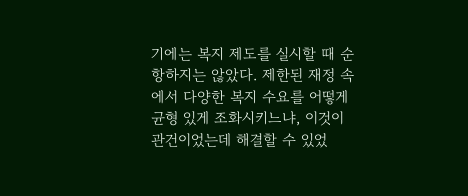기에는 복지 제도를 실시할 때 순항하지는 않았다. 제한된 재정 속에서 다양한 복지 수요를 어떻게 균형 있게 조화시키느냐, 이것이 관건이었는데 해결할 수 있었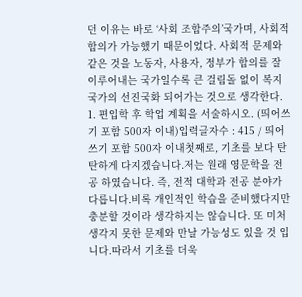던 이유는 바로 ‘사회 조합주의’국가며, 사회적 합의가 가능했기 때문이었다. 사회적 문제와 같은 것을 노동자, 사용자, 정부가 합의를 잘 이루어내는 국가일수록 큰 걸림돌 없이 복지 국가의 선진국화 되어가는 것으로 생각한다.
1. 편입학 후 학업 계획을 서술하시오. (띄어쓰기 포함 500자 이내)입력글자수 : 415 / 띄어쓰기 포함 500자 이내첫째로, 기초를 보다 탄탄하게 다지겠습니다.저는 원래 영문학을 전공 하였습니다. 즉, 전적 대학과 전공 분야가 다릅니다.비록 개인적인 학습을 준비했다지만 충분할 것이라 생각하지는 않습니다. 또 미처 생각지 못한 문제와 만날 가능성도 있을 것 입니다.따라서 기초를 더욱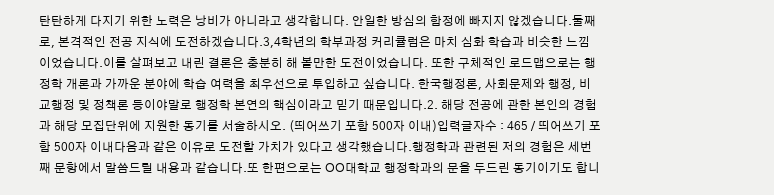탄탄하게 다지기 위한 노력은 낭비가 아니라고 생각합니다. 안일한 방심의 함정에 빠지지 않겠습니다.둘째로, 본격적인 전공 지식에 도전하겠습니다.3,4학년의 학부과정 커리큘럼은 마치 심화 학습과 비슷한 느낌이었습니다.이를 살펴보고 내린 결론은 충분히 해 볼만한 도전이었습니다. 또한 구체적인 로드맵으로는 행정학 개론과 가까운 분야에 학습 여력을 최우선으로 투입하고 싶습니다. 한국행정론, 사회문제와 행정, 비교행정 및 정책론 등이야말로 행정학 본연의 핵심이라고 믿기 때문입니다.2. 해당 전공에 관한 본인의 경험과 해당 모집단위에 지원한 동기를 서술하시오. (띄어쓰기 포함 500자 이내)입력글자수 : 465 / 띄어쓰기 포함 500자 이내다음과 같은 이유로 도전할 가치가 있다고 생각했습니다.행정학과 관련된 저의 경험은 세번째 문항에서 말씀드릴 내용과 같습니다.또 한편으로는 OO대학교 행정학과의 문을 두드린 동기이기도 합니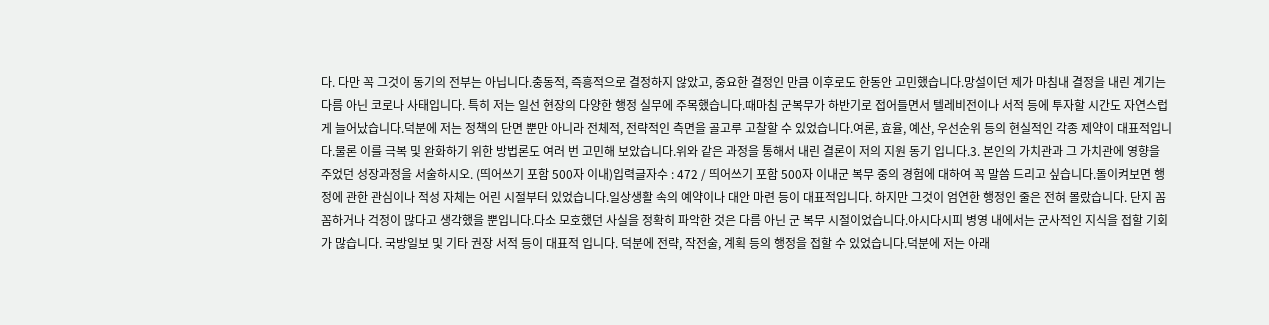다. 다만 꼭 그것이 동기의 전부는 아닙니다.충동적, 즉흥적으로 결정하지 않았고, 중요한 결정인 만큼 이후로도 한동안 고민했습니다.망설이던 제가 마침내 결정을 내린 계기는 다름 아닌 코로나 사태입니다. 특히 저는 일선 현장의 다양한 행정 실무에 주목했습니다.때마침 군복무가 하반기로 접어들면서 텔레비전이나 서적 등에 투자할 시간도 자연스럽게 늘어났습니다.덕분에 저는 정책의 단면 뿐만 아니라 전체적, 전략적인 측면을 골고루 고찰할 수 있었습니다.여론, 효율, 예산, 우선순위 등의 현실적인 각종 제약이 대표적입니다.물론 이를 극복 및 완화하기 위한 방법론도 여러 번 고민해 보았습니다.위와 같은 과정을 통해서 내린 결론이 저의 지원 동기 입니다.3. 본인의 가치관과 그 가치관에 영향을 주었던 성장과정을 서술하시오. (띄어쓰기 포함 500자 이내)입력글자수 : 472 / 띄어쓰기 포함 500자 이내군 복무 중의 경험에 대하여 꼭 말씀 드리고 싶습니다.돌이켜보면 행정에 관한 관심이나 적성 자체는 어린 시절부터 있었습니다.일상생활 속의 예약이나 대안 마련 등이 대표적입니다. 하지만 그것이 엄연한 행정인 줄은 전혀 몰랐습니다. 단지 꼼꼼하거나 걱정이 많다고 생각했을 뿐입니다.다소 모호했던 사실을 정확히 파악한 것은 다름 아닌 군 복무 시절이었습니다.아시다시피 병영 내에서는 군사적인 지식을 접할 기회가 많습니다. 국방일보 및 기타 권장 서적 등이 대표적 입니다. 덕분에 전략, 작전술, 계획 등의 행정을 접할 수 있었습니다.덕분에 저는 아래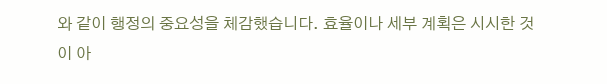와 같이 행정의 중요성을 체감했습니다. 효율이나 세부 계획은 시시한 것이 아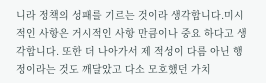니라 정책의 성패를 기르는 것이라 생각합니다.미시적인 사항은 거시적인 사항 만큼이나 중요 하다고 생각합니다. 또한 더 나아가서 제 적성이 다름 아닌 행정이라는 것도 깨달았고 다소 모호했던 가치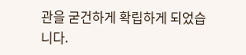관을 굳건하게 확립하게 되었습니다.